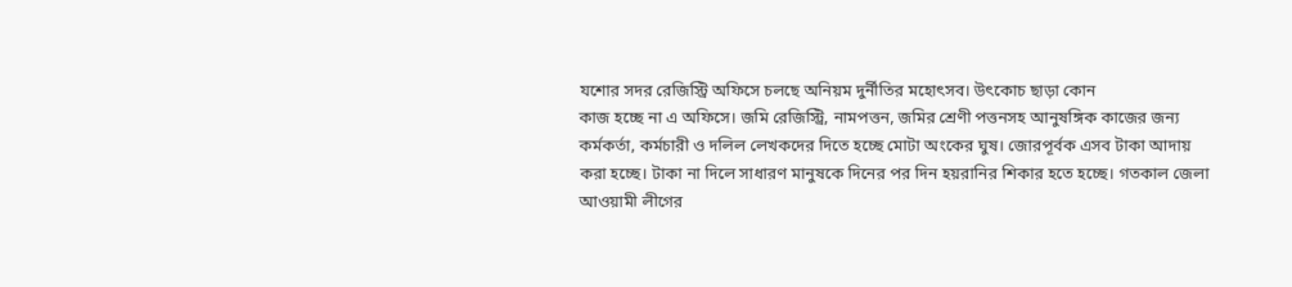যশোর সদর রেজিস্ট্রি অফিসে চলছে অনিয়ম দুর্নীতির মহোৎসব। উৎকোচ ছাড়া কোন
কাজ হচ্ছে না এ অফিসে। জমি রেজিস্ট্রি, নামপত্তন, জমির শ্রেণী পত্তনসহ আনুষঙ্গিক কাজের জন্য কর্মকর্তা, কর্মচারী ও দলিল লেখকদের দিতে হচ্ছে মোটা অংকের ঘুষ। জোরপূর্বক এসব টাকা আদায় করা হচ্ছে। টাকা না দিলে সাধারণ মানুষকে দিনের পর দিন হয়রানির শিকার হতে হচ্ছে। গতকাল জেলা আওয়ামী লীগের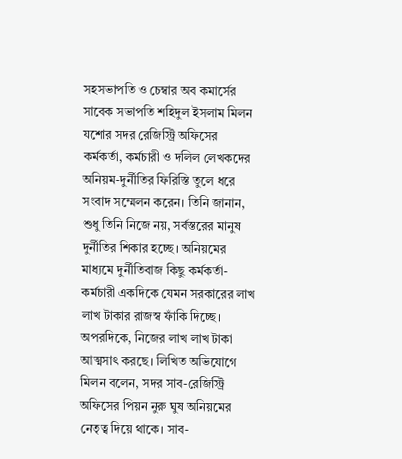সহসভাপতি ও চেম্বার অব কমার্সের সাবেক সভাপতি শহিদুল ইসলাম মিলন যশোর সদর রেজিস্ট্রি অফিসের কর্মকর্তা, কর্মচারী ও দলিল লেখকদের অনিয়ম-দুর্নীতির ফিরিস্তি তুলে ধরে সংবাদ সম্মেলন করেন। তিনি জানান, শুধু তিনি নিজে নয়, সর্বস্তরের মানুষ দুর্নীতির শিকার হচ্ছে। অনিয়মের মাধ্যমে দুর্নীতিবাজ কিছু কর্মকর্তা-কর্মচারী একদিকে যেমন সরকারের লাখ লাখ টাকার রাজস্ব ফাঁকি দিচ্ছে। অপরদিকে, নিজের লাখ লাখ টাকা আত্মসাৎ করছে। লিখিত অভিযোগে মিলন বলেন, সদর সাব-রেজিস্ট্রি অফিসের পিয়ন নুরু ঘুষ অনিয়মের নেতৃত্ব দিয়ে থাকে। সাব-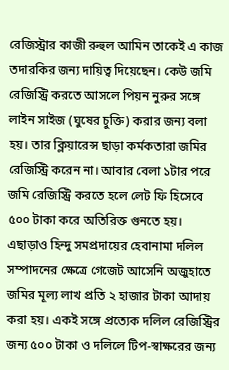রেজিস্ট্রার কাজী রুহুল আমিন তাকেই এ কাজ তদারকির জন্য দায়িত্ব দিয়েছেন। কেউ জমি রেজিস্ট্রি করতে আসলে পিয়ন নুরুর সঙ্গে লাইন সাইজ (ঘুষের চুক্তি) করার জন্য বলা হয়। তার ক্লিয়ারেন্স ছাড়া কর্মকতারা জমির রেজিস্ট্রি করেন না। আবার বেলা ১টার পরে জমি রেজিস্ট্রি করতে হলে লেট ফি হিসেবে ৫০০ টাকা করে অতিরিক্ত গুনতে হয়। এছাড়াও হিন্দু সমপ্রদায়ের হেবানামা দলিল সম্পাদনের ক্ষেত্রে গেজেট আসেনি অজুহাতে জমির মূল্য লাখ প্রতি ২ হাজার টাকা আদায় করা হয়। একই সঙ্গে প্রত্যেক দলিল রেজিস্ট্রির জন্য ৫০০ টাকা ও দলিলে টিপ-স্বাক্ষরের জন্য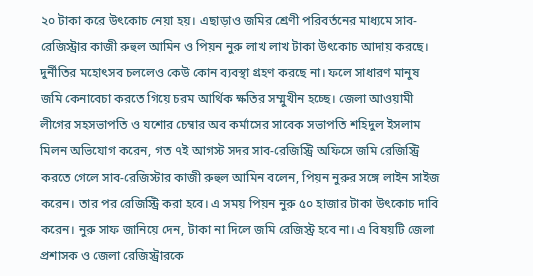২০ টাকা করে উৎকোচ নেয়া হয়। এছাড়াও জমির শ্রেণী পরিবর্তনের মাধ্যমে সাব-রেজিস্ট্রার কাজী রুহুল আমিন ও পিয়ন নুরু লাখ লাখ টাকা উৎকোচ আদায় করছে। দুর্নীতির মহোৎসব চললেও কেউ কোন ব্যবস্থা গ্রহণ করছে না। ফলে সাধারণ মানুষ জমি কেনাবেচা করতে গিয়ে চরম আর্থিক ক্ষতির সম্মুখীন হচ্ছে। জেলা আওয়ামী লীগের সহসভাপতি ও যশোর চেম্বার অব কর্মাসের সাবেক সভাপতি শহিদুল ইসলাম মিলন অভিযোগ করেন, গত ৭ই আগস্ট সদর সাব-রেজিস্ট্রি অফিসে জমি রেজিস্ট্রি করতে গেলে সাব-রেজিস্টার কাজী রুহুল আমিন বলেন, পিয়ন নুরুর সঙ্গে লাইন সাইজ করেন। তার পর রেজিস্ট্রি করা হবে। এ সময় পিয়ন নুরু ৫০ হাজার টাকা উৎকোচ দাবি করেন। নুরু সাফ জানিয়ে দেন, টাকা না দিলে জমি রেজিস্ট্র হবে না। এ বিষয়টি জেলা প্রশাসক ও জেলা রেজিস্ট্রারকে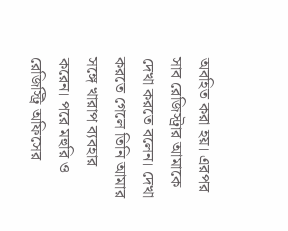অবহিত করা হয়। এরপর সাব রেজিস্ট্রার আমাকে দেখা করতে বলেন। দেখা করতে গেলে তিনি আমার সঙ্গে খারাপ ব্যবহার করেন। পরে মহুরি ও রেজিস্ট্রি অফিসের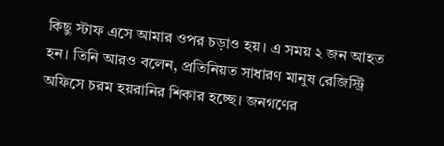কিছু স্টাফ এসে আমার ওপর চড়াও হয়। এ সময় ২ জন আহত হন। তিনি আরও বলেন, প্রতিনিয়ত সাধারণ মানুষ রেজিস্ট্রি অফিসে চরম হয়রানির শিকার হচ্ছে। জনগণের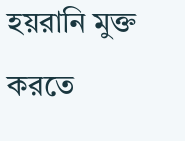হয়রানি মুক্ত করতে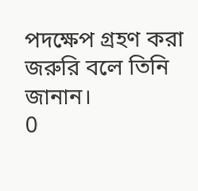পদক্ষেপ গ্রহণ করা জরুরি বলে তিনি জানান।
0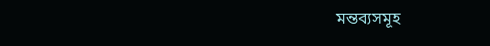মন্তব্যসমূহ